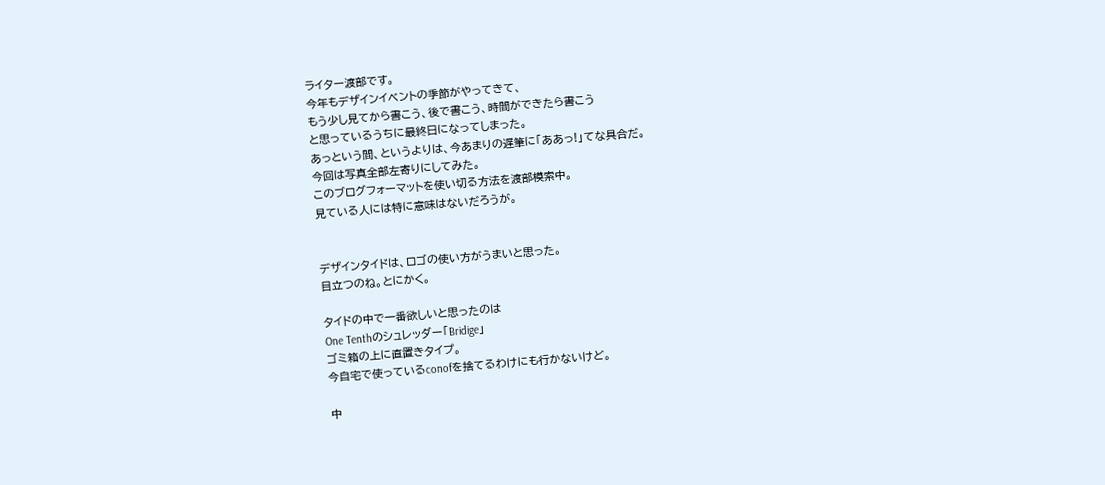ライター渡部です。
今年もデザインイベントの季節がやってきて、
もう少し見てから書こう、後で書こう、時間ができたら書こう
と思っているうちに最終日になってしまった。
あっという間、というよりは、今あまりの遅筆に「ああっ!」てな具合だ。
今回は写真全部左寄りにしてみた。
このブログフォーマットを使い切る方法を渡部模索中。
見ている人には特に意味はないだろうが。


デザインタイドは、ロゴの使い方がうまいと思った。
目立つのね。とにかく。

タイドの中で一番欲しいと思ったのは
One Tenthのシュレッダー「Bridige」
ゴミ箱の上に直置きタイプ。
今自宅で使っているconofを捨てるわけにも行かないけど。

中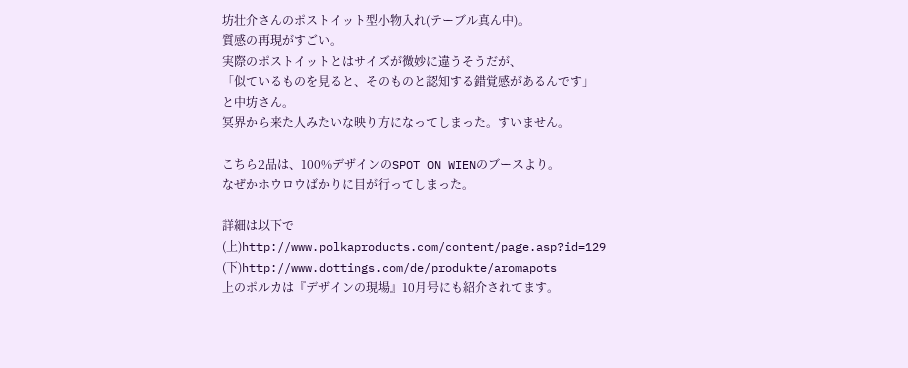坊壮介さんのポストイット型小物入れ(テーブル真ん中)。
質感の再現がすごい。
実際のポストイットとはサイズが微妙に違うそうだが、
「似ているものを見ると、そのものと認知する錯覚感があるんです」
と中坊さん。
冥界から来た人みたいな映り方になってしまった。すいません。

こちら2品は、100%デザインのSPOT ON WIENのブースより。
なぜかホウロウばかりに目が行ってしまった。

詳細は以下で
(上)http://www.polkaproducts.com/content/page.asp?id=129
(下)http://www.dottings.com/de/produkte/aromapots
上のポルカは『デザインの現場』10月号にも紹介されてます。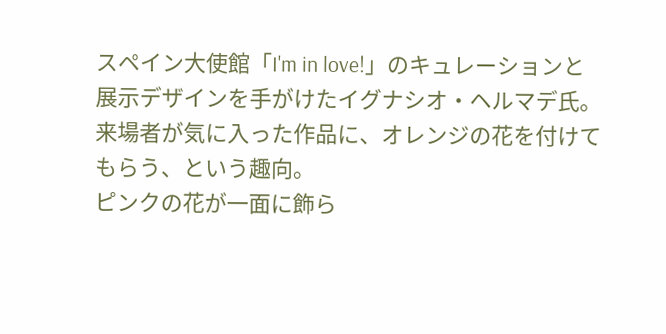スペイン大使館「I'm in love!」のキュレーションと展示デザインを手がけたイグナシオ・ヘルマデ氏。
来場者が気に入った作品に、オレンジの花を付けてもらう、という趣向。
ピンクの花が一面に飾ら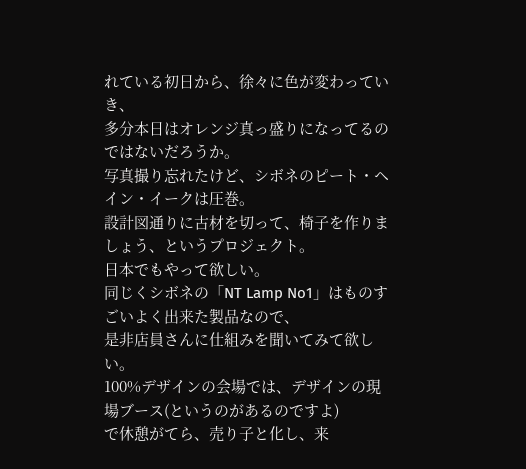れている初日から、徐々に色が変わっていき、
多分本日はオレンジ真っ盛りになってるのではないだろうか。
写真撮り忘れたけど、シボネのピート・ヘイン・イークは圧巻。
設計図通りに古材を切って、椅子を作りましょう、というプロジェクト。
日本でもやって欲しい。
同じくシボネの「NT Lamp No1」はものすごいよく出来た製品なので、
是非店員さんに仕組みを聞いてみて欲しい。
100%デザインの会場では、デザインの現場ブース(というのがあるのですよ)
で休憩がてら、売り子と化し、来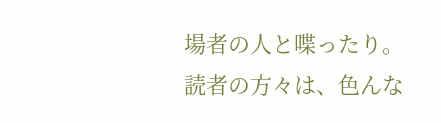場者の人と喋ったり。
読者の方々は、色んな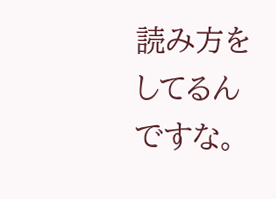読み方をしてるんですな。